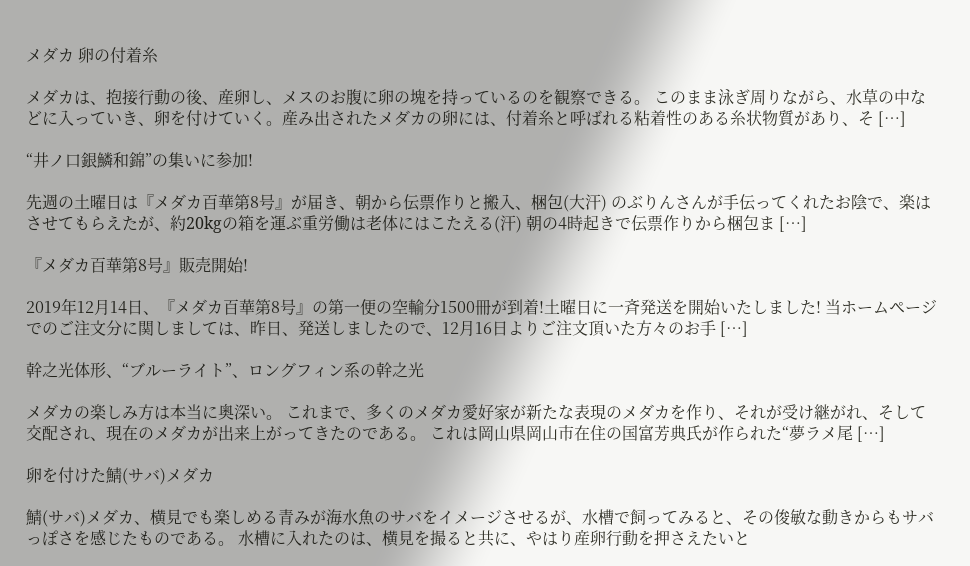メダカ 卵の付着糸

メダカは、抱接行動の後、産卵し、メスのお腹に卵の塊を持っているのを観察できる。 このまま泳ぎ周りながら、水草の中などに入っていき、卵を付けていく。産み出されたメダカの卵には、付着糸と呼ばれる粘着性のある糸状物質があり、そ […]

“井ノ口銀鱗和錦”の集いに参加!

先週の土曜日は『メダカ百華第8号』が届き、朝から伝票作りと搬入、梱包(大汗) のぶりんさんが手伝ってくれたお陰で、楽はさせてもらえたが、約20kgの箱を運ぶ重労働は老体にはこたえる(汗) 朝の4時起きで伝票作りから梱包ま […]

『メダカ百華第8号』販売開始!

2019年12月14日、『メダカ百華第8号』の第一便の空輸分1500冊が到着!土曜日に一斉発送を開始いたしました! 当ホームページでのご注文分に関しましては、昨日、発送しましたので、12月16日よりご注文頂いた方々のお手 […]

幹之光体形、“ブルーライト”、ロングフィン系の幹之光

メダカの楽しみ方は本当に奥深い。 これまで、多くのメダカ愛好家が新たな表現のメダカを作り、それが受け継がれ、そして交配され、現在のメダカが出来上がってきたのである。 これは岡山県岡山市在住の国富芳典氏が作られた“夢ラメ尾 […]

卵を付けた鯖(サバ)メダカ

鯖(サバ)メダカ、横見でも楽しめる青みが海水魚のサバをイメージさせるが、水槽で飼ってみると、その俊敏な動きからもサバっぽさを感じたものである。 水槽に入れたのは、横見を撮ると共に、やはり産卵行動を押さえたいと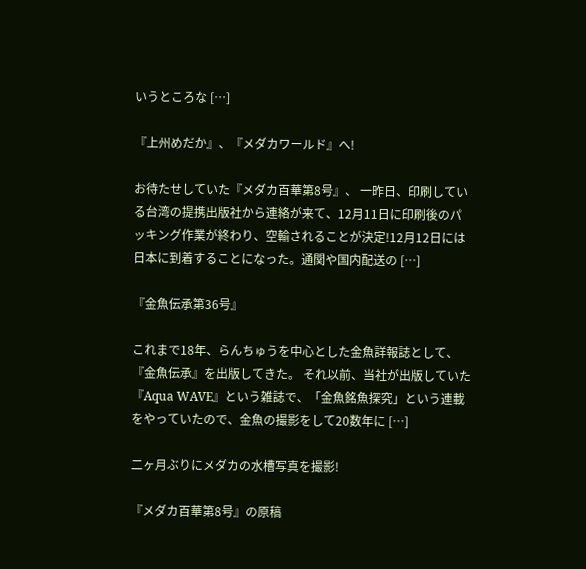いうところな […]

『上州めだか』、『メダカワールド』へ!

お待たせしていた『メダカ百華第8号』、 一昨日、印刷している台湾の提携出版社から連絡が来て、12月11日に印刷後のパッキング作業が終わり、空輸されることが決定!12月12日には日本に到着することになった。通関や国内配送の […]

『金魚伝承第36号』

これまで18年、らんちゅうを中心とした金魚詳報誌として、『金魚伝承』を出版してきた。 それ以前、当社が出版していた『Aqua WAVE』という雑誌で、「金魚銘魚探究」という連載をやっていたので、金魚の撮影をして20数年に […]

二ヶ月ぶりにメダカの水槽写真を撮影!

『メダカ百華第8号』の原稿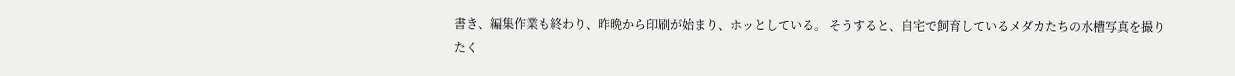書き、編集作業も終わり、昨晩から印刷が始まり、ホッとしている。 そうすると、自宅で飼育しているメダカたちの水槽写真を撮りたく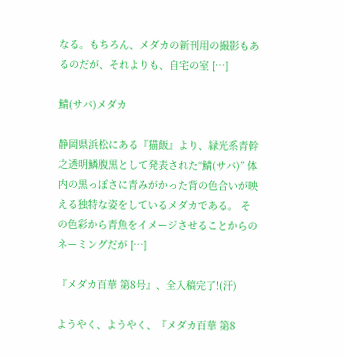なる。もちろん、メダカの新刊用の撮影もあるのだが、それよりも、自宅の室 […]

鯖(サバ)メダカ

静岡県浜松にある『猫飯』より、緑光系青幹之透明鱗腹黒として発表された“鯖(サバ)” 体内の黒っぽさに青みがかった背の色合いが映える独特な姿をしているメダカである。 その色彩から青魚をイメージさせることからのネーミングだが […]

『メダカ百華 第8号』、全入稿完了!(汗)

ようやく、ようやく、『メダカ百華 第8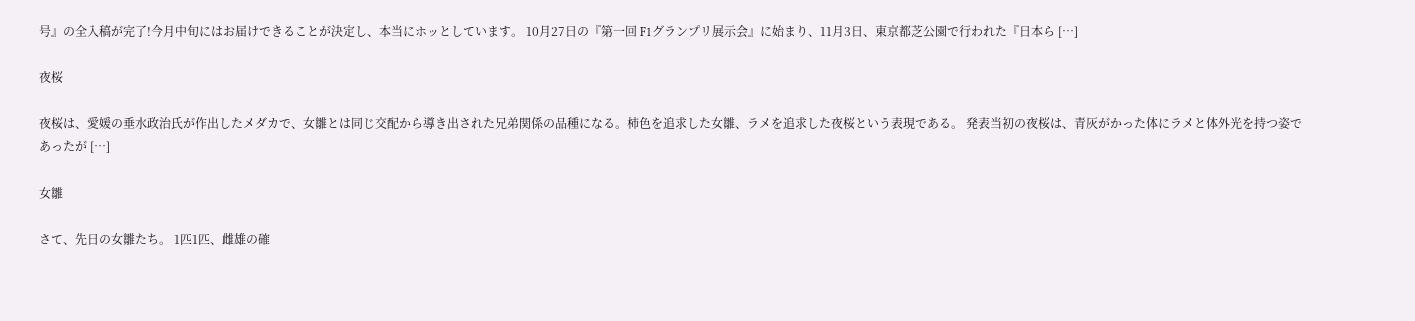号』の全入稿が完了!今月中旬にはお届けできることが決定し、本当にホッとしています。 10月27日の『第一回 F1グランプリ展示会』に始まり、11月3日、東京都芝公園で行われた『日本ら […]

夜桜

夜桜は、愛媛の垂水政治氏が作出したメダカで、女雛とは同じ交配から導き出された兄弟関係の品種になる。柿色を追求した女雛、ラメを追求した夜桜という表現である。 発表当初の夜桜は、青灰がかった体にラメと体外光を持つ姿であったが […]

女雛

さて、先日の女雛たち。 1匹1匹、雌雄の確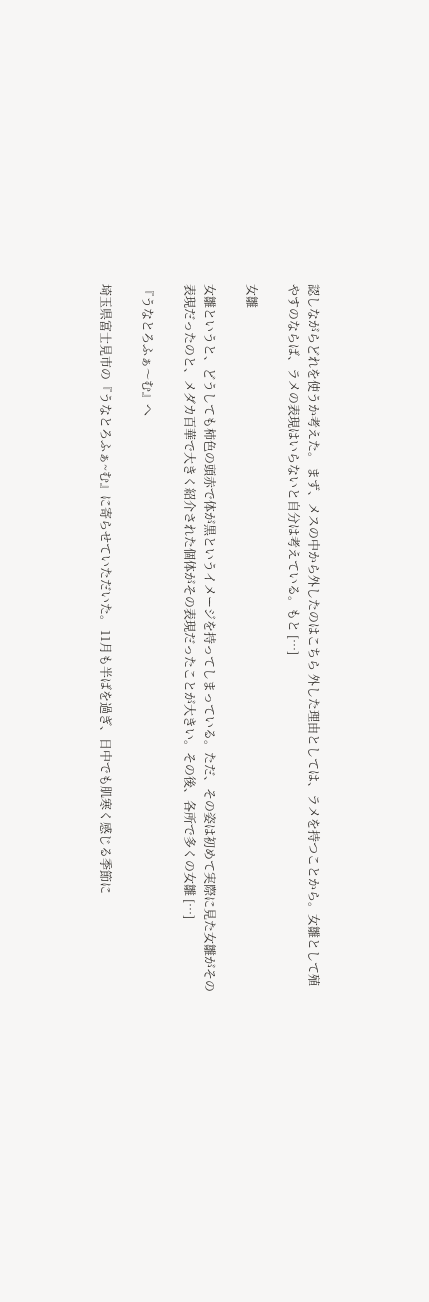認しながらどれを使うか考えた。 まず、メスの中から外したのはこちら 外した理由としては、ラメを持つことから。女雛として殖やすのならば、ラメの表現はいらないと自分は考えている。もと […]

女雛

女雛というと、どうしても柿色の頭赤で体が黒というイメージを持ってしまっている。ただ、その姿は初めて実際に見た女雛がその表現だったのと、メダカ百華で大きく紹介された個体がその表現だったことが大きい。その後、各所で多くの女雛 […]

『うなとろふぁ〜む』へ

埼玉県富士見市の『うなとろふぁ~む』に寄らせていただいた。 11月も半ばを過ぎ、日中でも肌寒く感じる季節に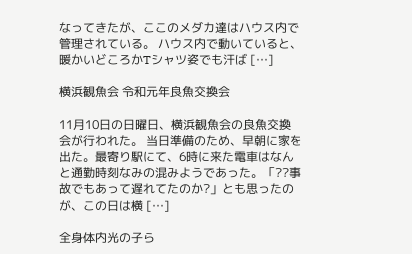なってきたが、ここのメダカ達はハウス内で管理されている。 ハウス内で動いていると、暖かいどころかTシャツ姿でも汗ば […]

横浜観魚会 令和元年良魚交換会

11月10日の日曜日、横浜観魚会の良魚交換会が行われた。 当日準備のため、早朝に家を出た。最寄り駅にて、6時に来た電車はなんと通勤時刻なみの混みようであった。「??事故でもあって遅れてたのか?」とも思ったのが、この日は横 […]

全身体内光の子ら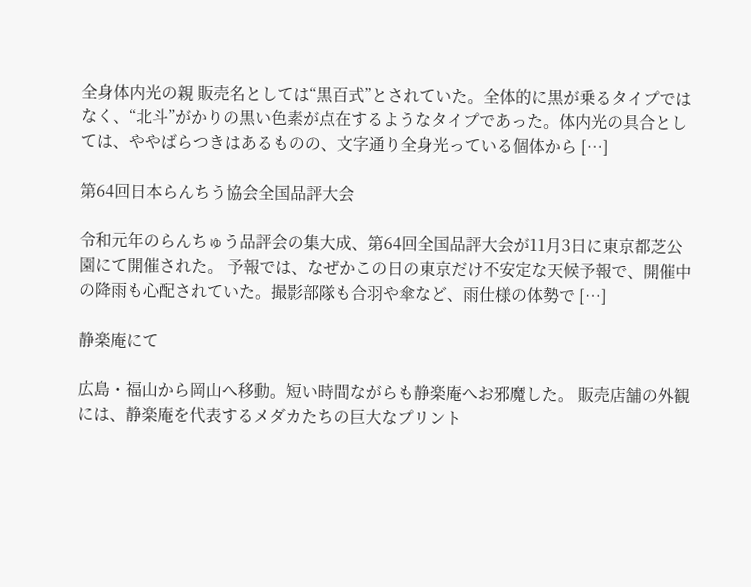全身体内光の親 販売名としては“黒百式”とされていた。全体的に黒が乗るタイプではなく、“北斗”がかりの黒い色素が点在するようなタイプであった。体内光の具合としては、ややばらつきはあるものの、文字通り全身光っている個体から […]

第64回日本らんちう協会全国品評大会

令和元年のらんちゅう品評会の集大成、第64回全国品評大会が11月3日に東京都芝公園にて開催された。 予報では、なぜかこの日の東京だけ不安定な天候予報で、開催中の降雨も心配されていた。撮影部隊も合羽や傘など、雨仕様の体勢で […]

静楽庵にて

広島・福山から岡山へ移動。短い時間ながらも静楽庵へお邪魔した。 販売店舗の外観には、静楽庵を代表するメダカたちの巨大なプリント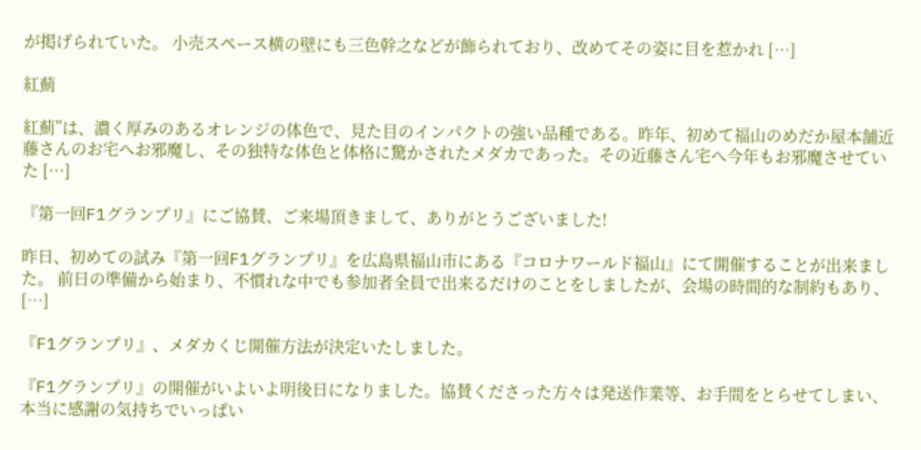が掲げられていた。 小売スペース横の壁にも三色幹之などが飾られており、改めてその姿に目を惹かれ […]

紅薊

紅薊”は、濃く厚みのあるオレンジの体色で、見た目のインパクトの強い品種である。昨年、初めて福山のめだか屋本舗近藤さんのお宅へお邪魔し、その独特な体色と体格に驚かされたメダカであった。その近藤さん宅へ今年もお邪魔させていた […]

『第一回F1グランプリ』にご協賛、ご来場頂きまして、ありがとうございました!

昨日、初めての試み『第一回F1グランプリ』を広島県福山市にある『コロナワールド福山』にて開催することが出来ました。 前日の準備から始まり、不慣れな中でも参加者全員で出来るだけのことをしましたが、会場の時間的な制約もあり、 […]

『F1グランプリ』、メダカくじ開催方法が決定いたしました。

『F1グランプリ』の開催がいよいよ明後日になりました。協賛くださった方々は発送作業等、お手間をとらせてしまい、本当に感謝の気持ちでいっぱい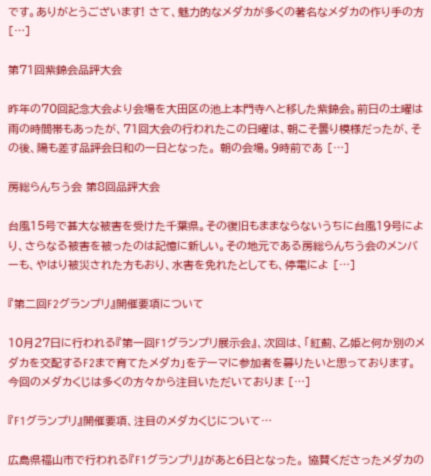です。ありがとうございます! さて、魅力的なメダカが多くの著名なメダカの作り手の方 […]

第71回紫錦会品評大会

昨年の70回記念大会より会場を大田区の池上本門寺へと移した紫錦会。前日の土曜は雨の時間帯もあったが、71回大会の行われたこの日曜は、朝こそ曇り模様だったが、その後、陽も差す品評会日和の一日となった。 朝の会場。9時前であ […]

房総らんちう会 第8回品評大会

台風15号で甚大な被害を受けた千葉県。その復旧もままならないうちに台風19号により、さらなる被害を被ったのは記憶に新しい。その地元である房総らんちう会のメンバーも、やはり被災された方もおり、水害を免れたとしても、停電によ […]

『第二回F2グランプリ』開催要項について

10月27日に行われる『第一回F1グランプリ展示会』、次回は、「紅薊、乙姫と何か別のメダカを交配するF2まで育てたメダカ」をテーマに参加者を募りたいと思っております。 今回のメダカくじは多くの方々から注目いただいておりま […]

『F1グランプリ』開催要項、注目のメダカくじについて…

広島県福山市で行われる『F1グランプリ』があと6日となった。 協賛くださったメダカの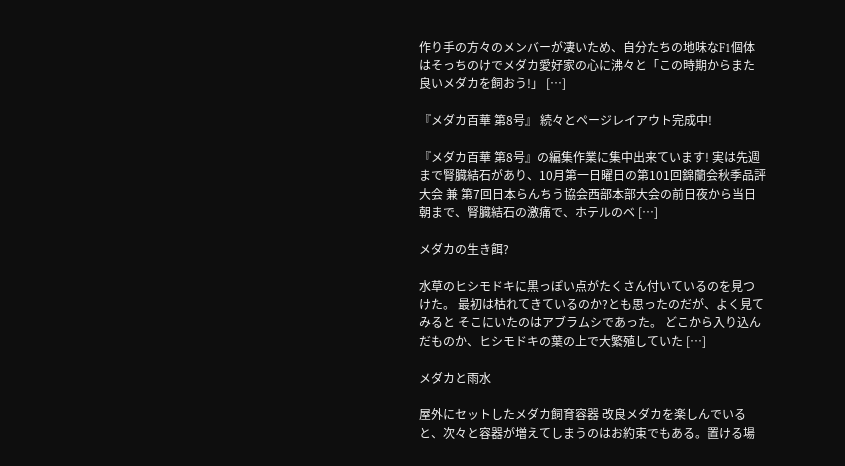作り手の方々のメンバーが凄いため、自分たちの地味なF1個体はそっちのけでメダカ愛好家の心に沸々と「この時期からまた良いメダカを飼おう!」 […]

『メダカ百華 第8号』 続々とページレイアウト完成中!

『メダカ百華 第8号』の編集作業に集中出来ています! 実は先週まで腎臓結石があり、10月第一日曜日の第101回錦蘭会秋季品評大会 兼 第7回日本らんちう協会西部本部大会の前日夜から当日朝まで、腎臓結石の激痛で、ホテルのベ […]

メダカの生き餌?

水草のヒシモドキに黒っぽい点がたくさん付いているのを見つけた。 最初は枯れてきているのか?とも思ったのだが、よく見てみると そこにいたのはアブラムシであった。 どこから入り込んだものか、ヒシモドキの葉の上で大繁殖していた […]

メダカと雨水

屋外にセットしたメダカ飼育容器 改良メダカを楽しんでいると、次々と容器が増えてしまうのはお約束でもある。置ける場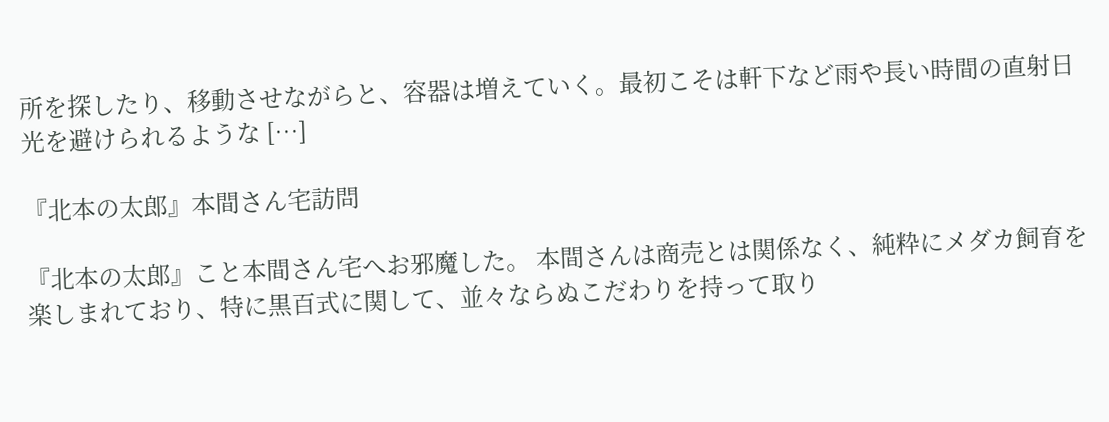所を探したり、移動させながらと、容器は増えていく。最初こそは軒下など雨や長い時間の直射日光を避けられるような […]

『北本の太郎』本間さん宅訪問

『北本の太郎』こと本間さん宅へお邪魔した。 本間さんは商売とは関係なく、純粋にメダカ飼育を楽しまれており、特に黒百式に関して、並々ならぬこだわりを持って取り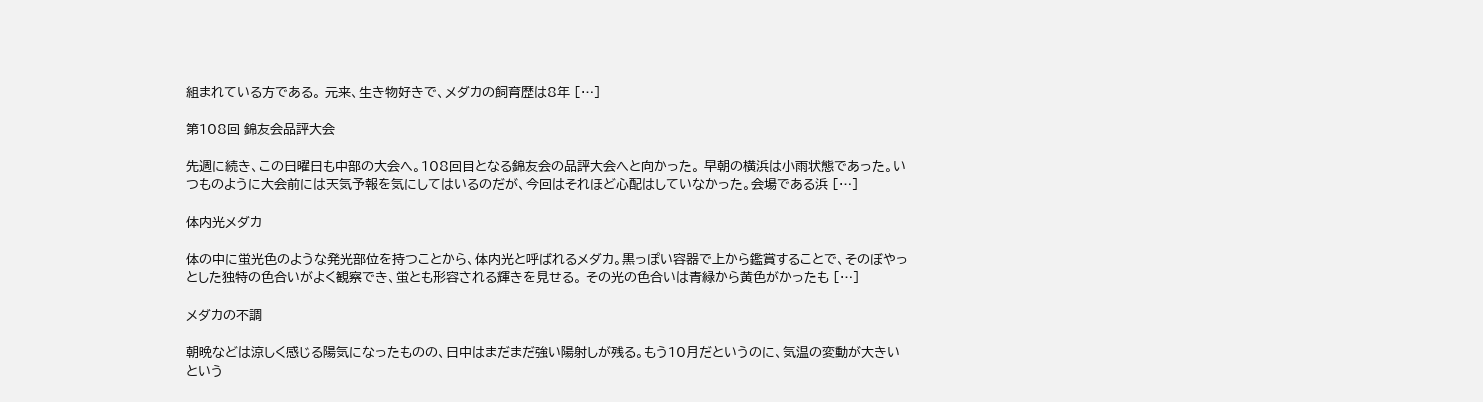組まれている方である。 元来、生き物好きで、メダカの飼育歴は8年 […]

第108回 錦友会品評大会

先週に続き、この日曜日も中部の大会へ。108回目となる錦友会の品評大会へと向かった。 早朝の横浜は小雨状態であった。いつものように大会前には天気予報を気にしてはいるのだが、今回はそれほど心配はしていなかった。会場である浜 […]

体内光メダカ

体の中に蛍光色のような発光部位を持つことから、体内光と呼ばれるメダカ。黒っぽい容器で上から鑑賞することで、そのぼやっとした独特の色合いがよく観察でき、蛍とも形容される輝きを見せる。 その光の色合いは青緑から黄色がかったも […]

メダカの不調

朝晩などは涼しく感じる陽気になったものの、日中はまだまだ強い陽射しが残る。もう10月だというのに、気温の変動が大きいという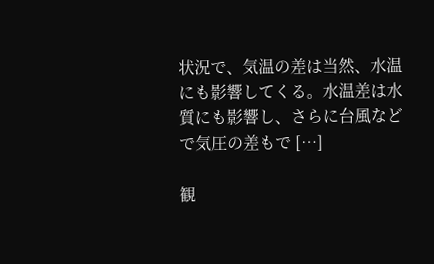状況で、気温の差は当然、水温にも影響してくる。水温差は水質にも影響し、さらに台風などで気圧の差もで […]

観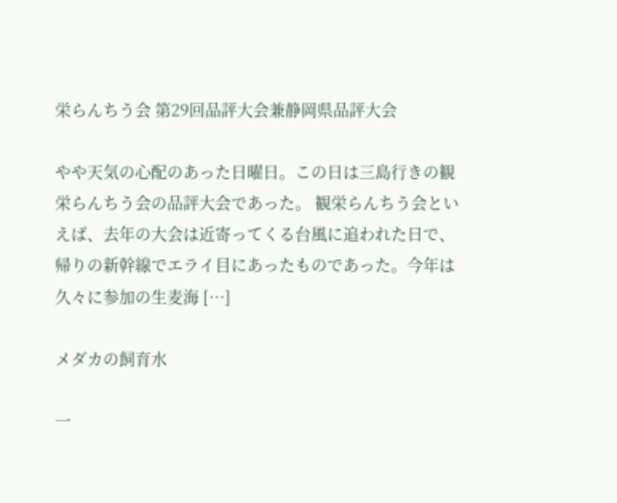栄らんちう会 第29回品評大会兼静岡県品評大会

やや天気の心配のあった日曜日。この日は三島行きの観栄らんちう会の品評大会であった。 観栄らんちう会といえば、去年の大会は近寄ってくる台風に追われた日で、帰りの新幹線でエライ目にあったものであった。今年は久々に参加の生麦海 […]

メダカの飼育水

一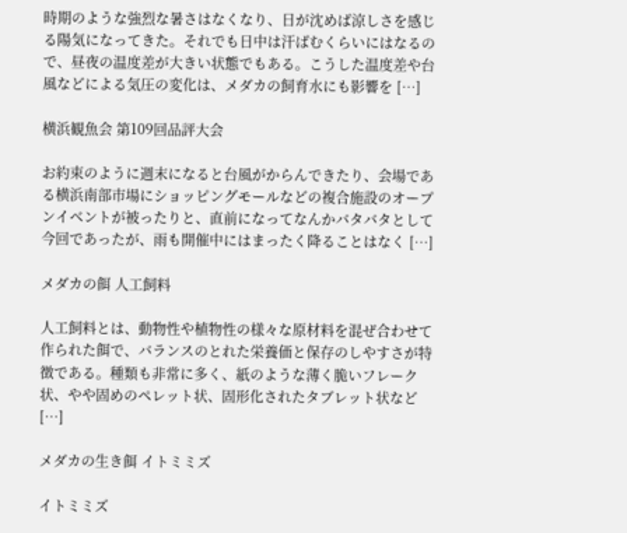時期のような強烈な暑さはなくなり、日が沈めば涼しさを感じる陽気になってきた。それでも日中は汗ばむくらいにはなるので、昼夜の温度差が大きい状態でもある。こうした温度差や台風などによる気圧の変化は、メダカの飼育水にも影響を […]

横浜観魚会 第109回品評大会

お約束のように週末になると台風がからんできたり、会場である横浜南部市場にショッピングモールなどの複合施設のオープンイベントが被ったりと、直前になってなんかバタバタとして今回であったが、雨も開催中にはまったく降ることはなく […]

メダカの餌 人工飼料

人工飼料とは、動物性や植物性の様々な原材料を混ぜ合わせて作られた餌で、バランスのとれた栄養価と保存のしやすさが特徴である。種類も非常に多く、紙のような薄く脆いフレーク状、やや固めのペレット状、固形化されたタブレット状など […]

メダカの生き餌 イトミミズ

イトミミズ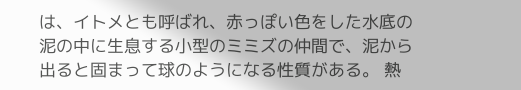は、イトメとも呼ばれ、赤っぽい色をした水底の泥の中に生息する小型のミミズの仲間で、泥から出ると固まって球のようになる性質がある。 熱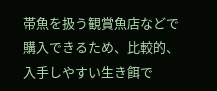帯魚を扱う観賞魚店などで購入できるため、比較的、入手しやすい生き餌で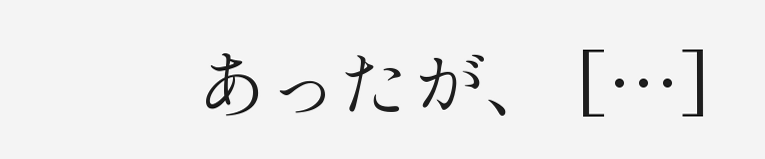あったが、 […]